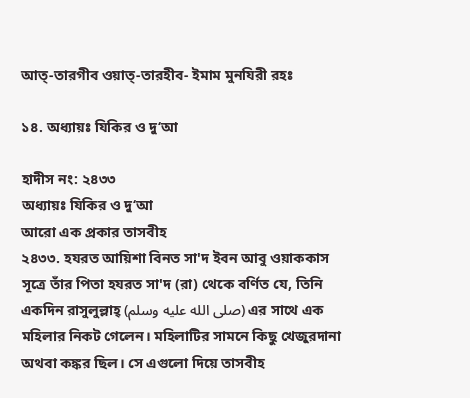আত্-তারগীব ওয়াত্-তারহীব- ইমাম মুনযিরী রহঃ

১৪. অধ্যায়ঃ যিকির ও দু‘আ

হাদীস নং: ২৪৩৩
অধ্যায়ঃ যিকির ও দু‘আ
আরো এক প্রকার তাসবীহ
২৪৩৩. হযরত আয়িশা বিনত সা'দ ইবন আবু ওয়াককাস সূত্রে তাঁর পিতা হযরত সা'দ (রা) থেকে বর্ণিত যে, তিনি একদিন রাসুলুল্লাহ্ (صلى الله عليه وسلم) এর সাথে এক মহিলার নিকট গেলেন। মহিলাটির সামনে কিছু খেজুরদানা অথবা কঙ্কর ছিল। সে এগুলো দিয়ে তাসবীহ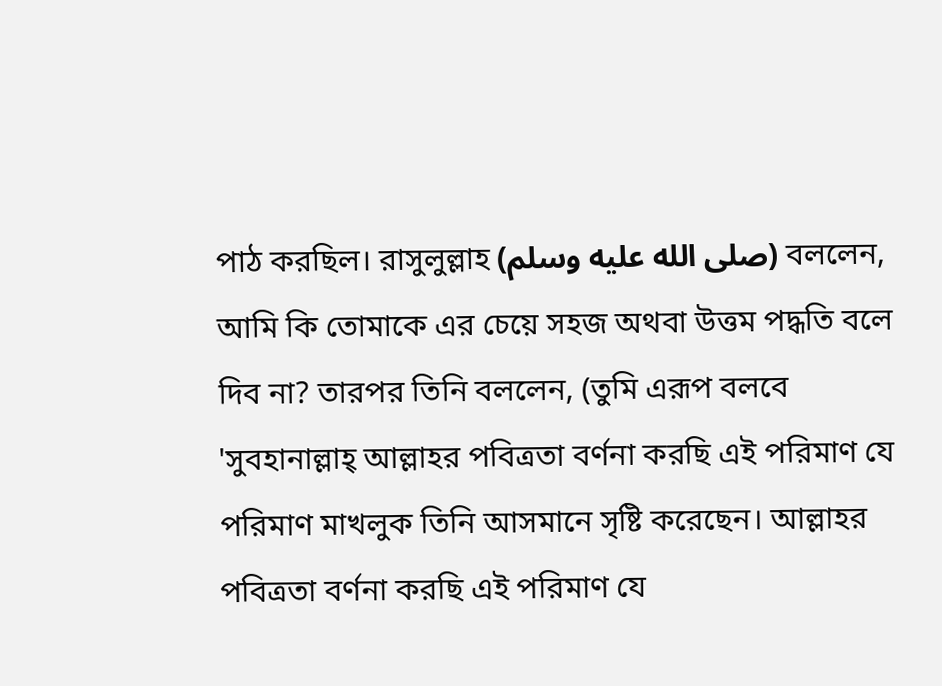পাঠ করছিল। রাসুলুল্লাহ (صلى الله عليه وسلم) বললেন, আমি কি তোমাকে এর চেয়ে সহজ অথবা উত্তম পদ্ধতি বলে দিব না? তারপর তিনি বললেন, (তুমি এরূপ বলবে 'সুবহানাল্লাহ্ আল্লাহর পবিত্রতা বর্ণনা করছি এই পরিমাণ যে পরিমাণ মাখলুক তিনি আসমানে সৃষ্টি করেছেন। আল্লাহর পবিত্রতা বর্ণনা করছি এই পরিমাণ যে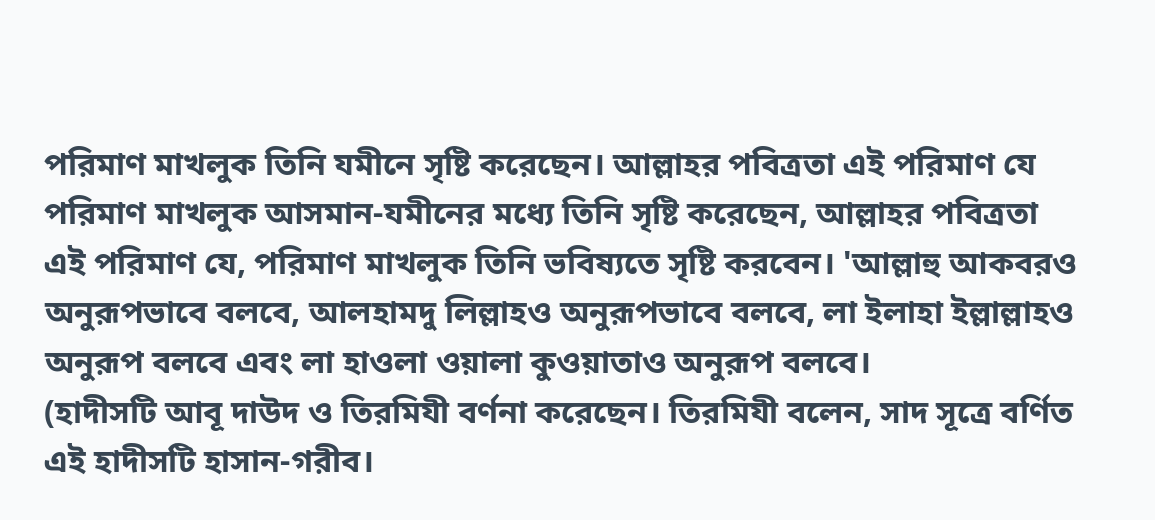পরিমাণ মাখলুক তিনি যমীনে সৃষ্টি করেছেন। আল্লাহর পবিত্রতা এই পরিমাণ যে পরিমাণ মাখলুক আসমান-যমীনের মধ্যে তিনি সৃষ্টি করেছেন, আল্লাহর পবিত্রতা এই পরিমাণ যে, পরিমাণ মাখলুক তিনি ভবিষ্যতে সৃষ্টি করবেন। 'আল্লাহু আকবরও অনুরূপভাবে বলবে, আলহামদু লিল্লাহও অনুরূপভাবে বলবে, লা ইলাহা ইল্লাল্লাহও অনুরূপ বলবে এবং লা হাওলা ওয়ালা কুওয়াতাও অনুরূপ বলবে।
(হাদীসটি আবূ দাউদ ও তিরমিযী বর্ণনা করেছেন। তিরমিযী বলেন, সাদ সূত্রে বর্ণিত এই হাদীসটি হাসান-গরীব।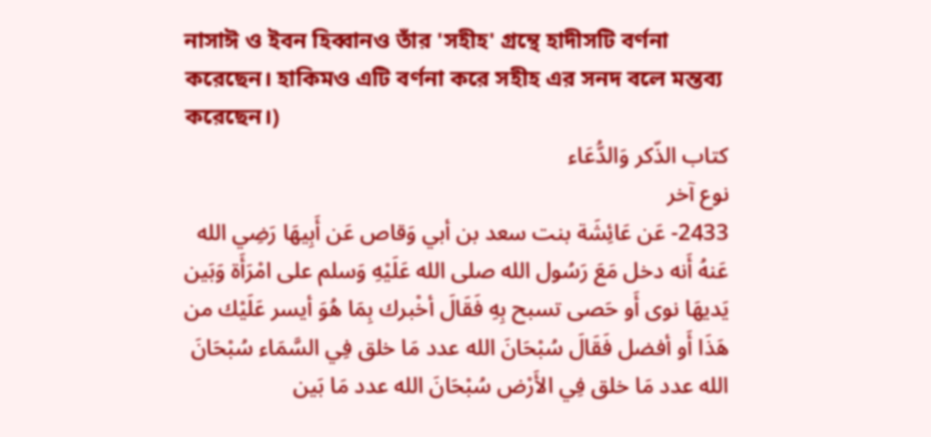নাসাঈ ও ইবন হিব্বানও তাঁর 'সহীহ' গ্রন্থে হাদীসটি বর্ণনা করেছেন। হাকিমও এটি বর্ণনা করে সহীহ এর সনদ বলে মন্তব্য করেছেন।)
كتاب الذّكر وَالدُّعَاء
نوع آخر
2433- عَن عَائِشَة بنت سعد بن أبي وَقاص عَن أَبِيهَا رَضِي الله عَنهُ أَنه دخل مَعَ رَسُول الله صلى الله عَلَيْهِ وَسلم على امْرَأَة وَبَين يَديهَا نوى أَو حَصى تسبح بِهِ فَقَالَ أخْبرك بِمَا هُوَ أيسر عَلَيْك من هَذَا أَو أفضل فَقَالَ سُبْحَانَ الله عدد مَا خلق فِي السَّمَاء سُبْحَانَ الله عدد مَا خلق فِي الأَرْض سُبْحَانَ الله عدد مَا بَين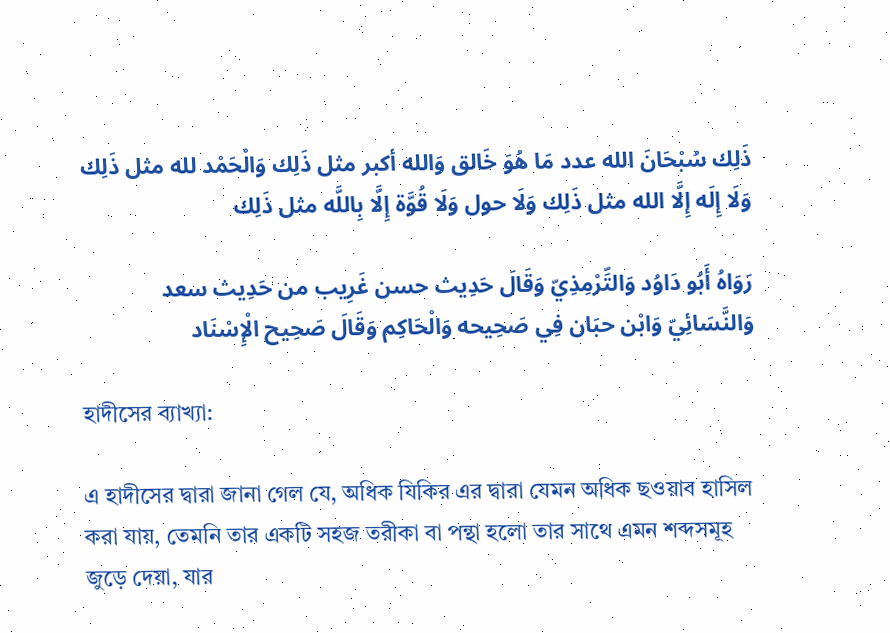ذَلِك سُبْحَانَ الله عدد مَا هُوَ خَالق وَالله أكبر مثل ذَلِك وَالْحَمْد لله مثل ذَلِك وَلَا إِلَه إِلَّا الله مثل ذَلِك وَلَا حول وَلَا قُوَّة إِلَّا بِاللَّه مثل ذَلِك

رَوَاهُ أَبُو دَاوُد وَالتِّرْمِذِيّ وَقَالَ حَدِيث حسن غَرِيب من حَدِيث سعد وَالنَّسَائِيّ وَابْن حبَان فِي صَحِيحه وَالْحَاكِم وَقَالَ صَحِيح الْإِسْنَاد

হাদীসের ব্যাখ্যা:

এ হাদীসের দ্বারা জানা গেল যে, অধিক যিকির এর দ্বারা যেমন অধিক ছওয়াব হাসিল করা যায়, তেমনি তার একটি সহজ তরীকা বা পন্থা হলো তার সাথে এমন শব্দসমূহ জুড়ে দেয়া, যার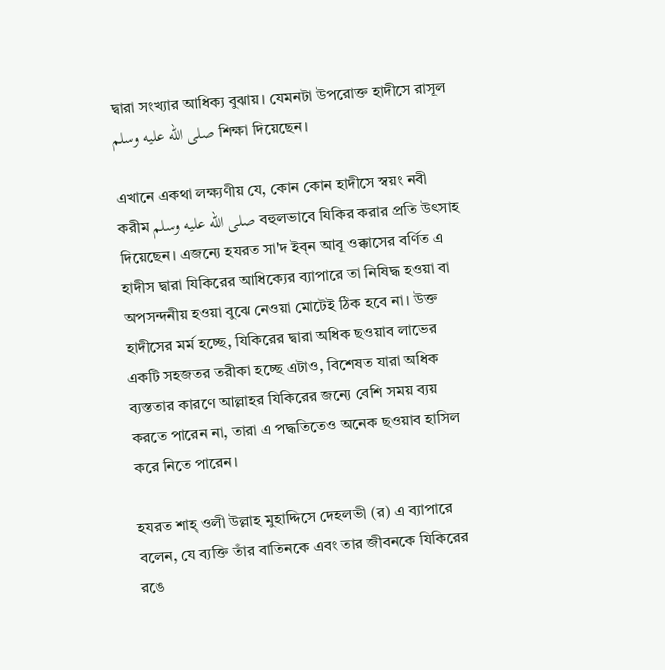দ্বারা সংখ্যার আধিক্য বুঝায়। যেমনটা উপরোক্ত হাদীসে রাসূল صلى الله عليه وسلم শিক্ষা দিয়েছেন।

এখানে একথা লক্ষ্যণীয় যে, কোন কোন হাদীসে স্বয়ং নবী করীম صلى الله عليه وسلم বহুলভাবে যিকির করার প্রতি উৎসাহ দিয়েছেন। এজন্যে হযরত সা'দ ইব্‌ন আবূ ওক্কাসের বর্ণিত এ হাদীস দ্বারা যিকিরের আধিক্যের ব্যাপারে তা নিষিদ্ধ হওয়া বা অপসন্দনীয় হওয়া বুঝে নেওয়া মোটেই ঠিক হবে না। উক্ত হাদীসের মর্ম হচ্ছে, যিকিরের দ্বারা অধিক ছওয়াব লাভের একটি সহজতর তরীকা হচ্ছে এটাও, বিশেষত যারা অধিক ব্যস্ততার কারণে আল্লাহর যিকিরের জন্যে বেশি সময় ব্যয় করতে পারেন না, তারা এ পদ্ধতিতেও অনেক ছওয়াব হাসিল করে নিতে পারেন।

হযরত শাহ্ ওলী উল্লাহ মুহাদ্দিসে দেহলভী (র) এ ব্যাপারে বলেন, যে ব্যক্তি তাঁর বাতিনকে এবং তার জীবনকে যিকিরের রঙে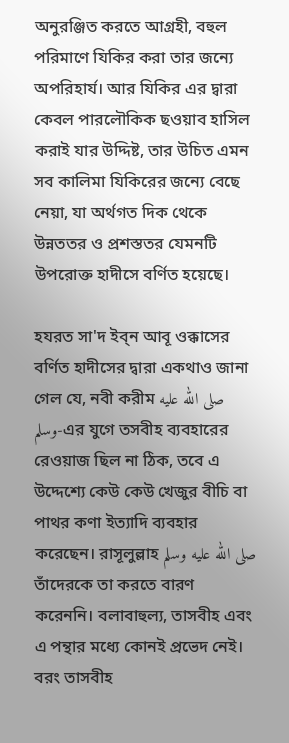অনুরঞ্জিত করতে আগ্রহী, বহুল পরিমাণে যিকির করা তার জন্যে অপরিহার্য। আর যিকির এর দ্বারা কেবল পারলৌকিক ছওয়াব হাসিল করাই যার উদ্দিষ্ট, তার উচিত এমন সব কালিমা যিকিরের জন্যে বেছে নেয়া, যা অর্থগত দিক থেকে উন্নততর ও প্রশস্ততর যেমনটি উপরোক্ত হাদীসে বর্ণিত হয়েছে।

হযরত সা'দ ইব্‌ন আবূ ওক্কাসের বর্ণিত হাদীসের দ্বারা একথাও জানা গেল যে, নবী করীম صلى الله عليه وسلم-এর যুগে তসবীহ ব্যবহারের রেওয়াজ ছিল না ঠিক, তবে এ উদ্দেশ্যে কেউ কেউ খেজুর বীচি বা পাথর কণা ইত্যাদি ব্যবহার করেছেন। রাসূলুল্লাহ صلى الله عليه وسلم তাঁদেরকে তা করতে বারণ করেননি। বলাবাহুল্য, তাসবীহ এবং এ পন্থার মধ্যে কোনই প্রভেদ নেই। বরং তাসবীহ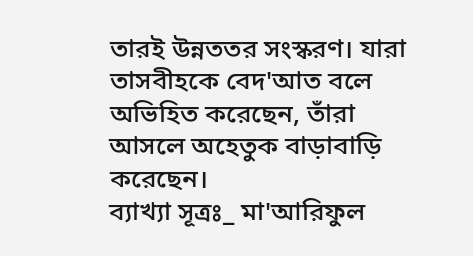তারই উন্নততর সংস্করণ। যারা তাসবীহকে বেদ'আত বলে অভিহিত করেছেন, তাঁরা আসলে অহেতুক বাড়াবাড়ি করেছেন।
ব্যাখ্যা সূত্রঃ_ মা'আরিফুল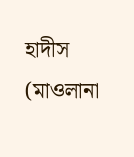হাদীস (মাওলানা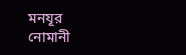মনযূর নোমানী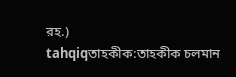রহ.)
tahqiqতাহকীক:তাহকীক চলমান